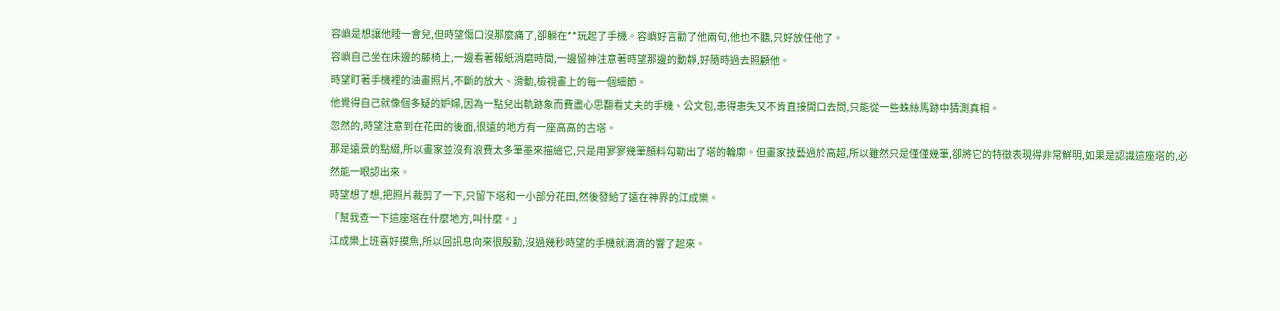容嶼是想讓他睡一會兒,但時望傷口沒那麼痛了,卻躺在**玩起了手機。容嶼好言勸了他兩句,他也不聽,只好放任他了。
容嶼自己坐在床邊的藤椅上,一邊看著報紙消磨時間,一邊留神注意著時望那邊的動靜,好隨時過去照顧他。
時望盯著手機裡的油畫照片,不斷的放大、滑動,檢視畫上的每一個細節。
他覺得自己就像個多疑的妒婦,因為一點兒出軌跡象而費盡心思翻看丈夫的手機、公文包,患得患失又不肯直接開口去問,只能從一些蛛絲馬跡中猜測真相。
忽然的,時望注意到在花田的後面,很遠的地方有一座高高的古塔。
那是遠景的點綴,所以畫家並沒有浪費太多筆墨來描繪它,只是用寥寥幾筆顏料勾勒出了塔的輪廓。但畫家技藝過於高超,所以雖然只是僅僅幾筆,卻將它的特徵表現得非常鮮明,如果是認識這座塔的,必然能一眼認出來。
時望想了想,把照片裁剪了一下,只留下塔和一小部分花田,然後發給了遠在神界的江成樂。
「幫我查一下這座塔在什麼地方,叫什麼。」
江成樂上班喜好摸魚,所以回訊息向來很殷勤,沒過幾秒時望的手機就滴滴的響了起來。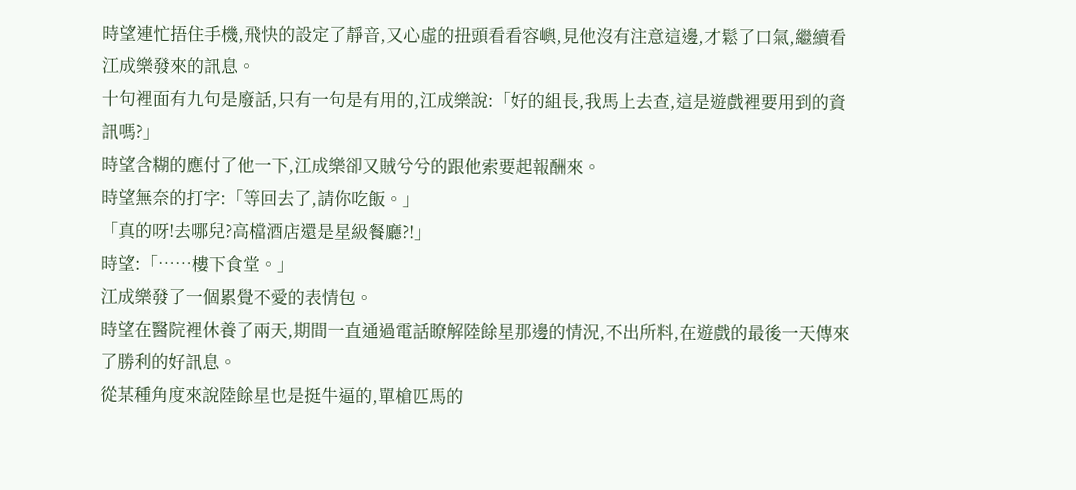時望連忙捂住手機,飛快的設定了靜音,又心虛的扭頭看看容嶼,見他沒有注意這邊,才鬆了口氣,繼續看江成樂發來的訊息。
十句裡面有九句是廢話,只有一句是有用的,江成樂說:「好的組長,我馬上去查,這是遊戲裡要用到的資訊嗎?」
時望含糊的應付了他一下,江成樂卻又賊兮兮的跟他索要起報酬來。
時望無奈的打字:「等回去了,請你吃飯。」
「真的呀!去哪兒?高檔酒店還是星級餐廳?!」
時望:「……樓下食堂。」
江成樂發了一個累覺不愛的表情包。
時望在醫院裡休養了兩天,期間一直通過電話瞭解陸餘星那邊的情況,不出所料,在遊戲的最後一天傳來了勝利的好訊息。
從某種角度來說陸餘星也是挺牛逼的,單槍匹馬的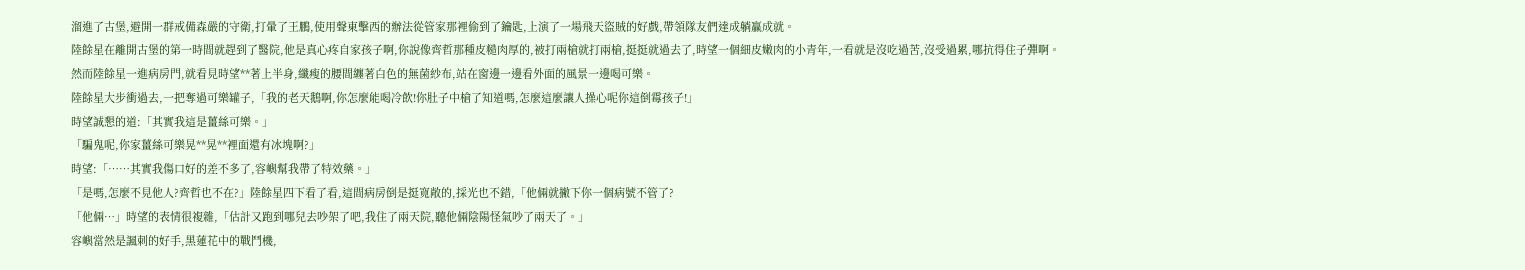溜進了古堡,避開一群戒備森嚴的守衛,打暈了王鵬,使用聲東擊西的辦法從管家那裡偷到了鑰匙,上演了一場飛天盜賊的好戲,帶領隊友們達成躺贏成就。
陸餘星在離開古堡的第一時間就趕到了醫院,他是真心疼自家孩子啊,你說像齊哲那種皮糙肉厚的,被打兩槍就打兩槍,挺挺就過去了,時望一個細皮嫩肉的小青年,一看就是沒吃過苦,沒受過累,哪抗得住子彈啊。
然而陸餘星一進病房門,就看見時望**著上半身,纖瘦的腰間纏著白色的無菌紗布,站在窗邊一邊看外面的風景一邊喝可樂。
陸餘星大步衝過去,一把奪過可樂罐子,「我的老天鵝啊,你怎麼能喝冷飲!你肚子中槍了知道嗎,怎麼這麼讓人操心呢你這倒霉孩子!」
時望誠懇的道:「其實我這是薑絲可樂。」
「騙鬼呢,你家薑絲可樂晃**晃**裡面還有冰塊啊?」
時望:「……其實我傷口好的差不多了,容嶼幫我帶了特效藥。」
「是嗎,怎麼不見他人?齊哲也不在?」陸餘星四下看了看,這間病房倒是挺寬敞的,採光也不錯,「他倆就撇下你一個病號不管了?
「他倆…」時望的表情很複雜,「估計又跑到哪兒去吵架了吧,我住了兩天院,聽他倆陰陽怪氣吵了兩天了。」
容嶼當然是諷刺的好手,黑蓮花中的戰鬥機,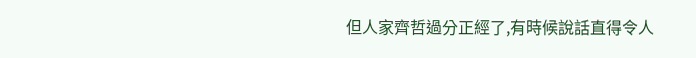但人家齊哲過分正經了,有時候說話直得令人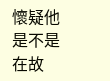懷疑他是不是在故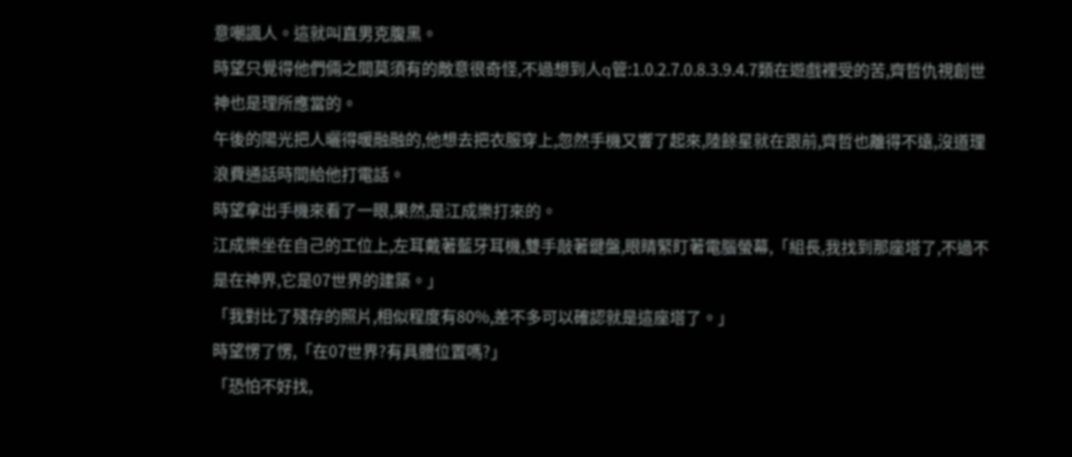意嘲諷人。這就叫直男克腹黑。
時望只覺得他們倆之間莫須有的敵意很奇怪,不過想到人q管:1.0.2.7.0.8.3.9.4.7類在遊戲裡受的苦,齊哲仇視創世神也是理所應當的。
午後的陽光把人曬得暖融融的,他想去把衣服穿上,忽然手機又響了起來,陸餘星就在跟前,齊哲也離得不遠,沒道理浪費通話時間給他打電話。
時望拿出手機來看了一眼,果然,是江成樂打來的。
江成樂坐在自己的工位上,左耳戴著藍牙耳機,雙手敲著鍵盤,眼睛緊盯著電腦螢幕,「組長,我找到那座塔了,不過不是在神界,它是07世界的建築。」
「我對比了殘存的照片,相似程度有80%,差不多可以確認就是這座塔了。」
時望愣了愣,「在07世界?有具體位置嗎?」
「恐怕不好找,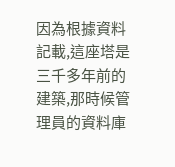因為根據資料記載,這座塔是三千多年前的建築,那時候管理員的資料庫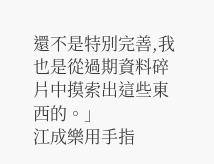還不是特別完善,我也是從過期資料碎片中摸索出這些東西的。」
江成樂用手指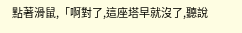點著滑鼠,「啊對了,這座塔早就沒了,聽說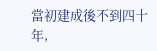當初建成後不到四十年,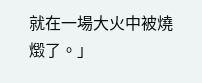就在一場大火中被燒燬了。」